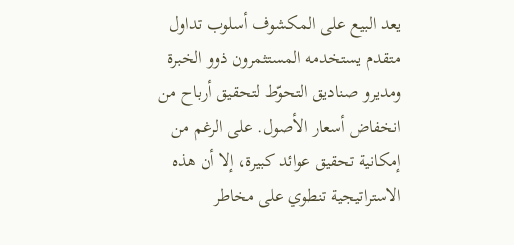يعد البيع على المكشوف أسلوب تداول متقدم يستخدمه المستثمرون ذوو الخبرة ومديرو صناديق التحوّط لتحقيق أرباح من انخفاض أسعار الأصول. على الرغم من إمكانية تحقيق عوائد كبيرة، إلا أن هذه الاستراتيجية تنطوي على مخاطر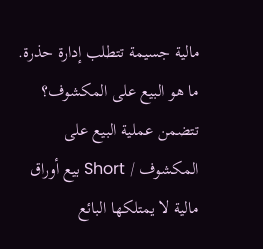مالية جسيمة تتطلب إدارة حذرة.
ما هو البيع على المكشوف؟
تتضمن عملية البيع على المكشوف / Short بيع أوراق مالية لا يمتلكها البائع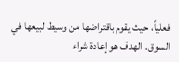فعلياً، حيث يقوم باقتراضها من وسيط لبيعها في السوق. الهدف هو إعادة شراء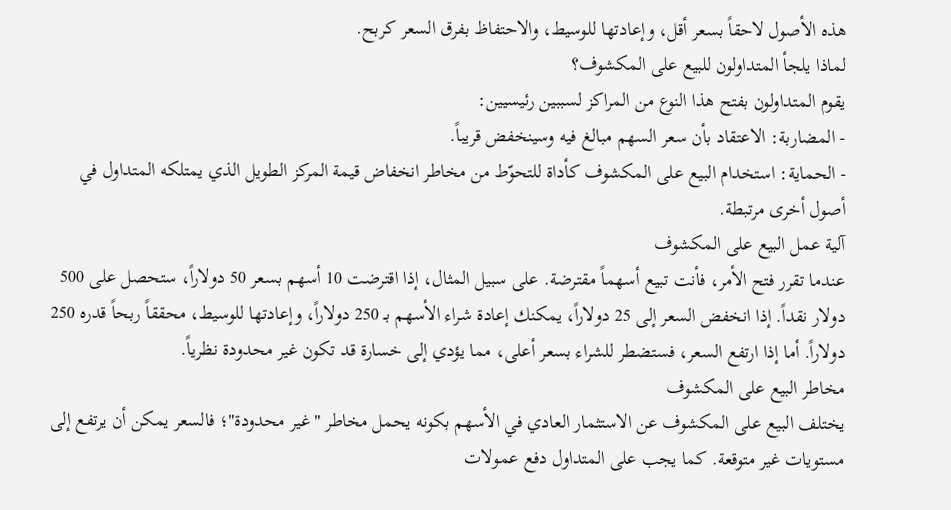هذه الأصول لاحقاً بسعر أقل، وإعادتها للوسيط، والاحتفاظ بفرق السعر كربح.
لماذا يلجأ المتداولون للبيع على المكشوف؟
يقوم المتداولون بفتح هذا النوع من المراكز لسببين رئيسيين:
- المضاربة: الاعتقاد بأن سعر السهم مبالغ فيه وسينخفض قريباً.
- الحماية: استخدام البيع على المكشوف كأداة للتحوّط من مخاطر انخفاض قيمة المركز الطويل الذي يمتلكه المتداول في أصول أخرى مرتبطة.
آلية عمل البيع على المكشوف
عندما تقرر فتح الأمر، فأنت تبيع أسهماً مقترضة. على سبيل المثال، إذا اقترضت 10 أسهم بسعر 50 دولاراً، ستحصل على 500 دولار نقداً. إذا انخفض السعر إلى 25 دولاراً، يمكنك إعادة شراء الأسهم بـ 250 دولاراً، وإعادتها للوسيط، محققاً ربحاً قدره 250 دولاراً. أما إذا ارتفع السعر، فستضطر للشراء بسعر أعلى، مما يؤدي إلى خسارة قد تكون غير محدودة نظرياً.
مخاطر البيع على المكشوف
يختلف البيع على المكشوف عن الاستثمار العادي في الأسهم بكونه يحمل مخاطر "غير محدودة"؛ فالسعر يمكن أن يرتفع إلى مستويات غير متوقعة. كما يجب على المتداول دفع عمولات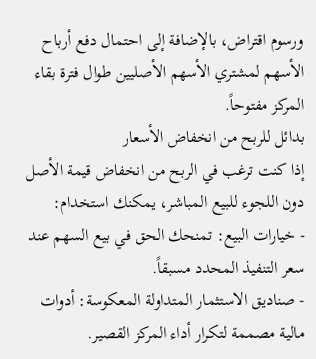ورسوم اقتراض، بالإضافة إلى احتمال دفع أرباح الأسهم لمشتري الأسهم الأصليين طوال فترة بقاء المركز مفتوحاً.
بدائل للربح من انخفاض الأسعار
إذا كنت ترغب في الربح من انخفاض قيمة الأصل دون اللجوء للبيع المباشر، يمكنك استخدام:
- خيارات البيع: تمنحك الحق في بيع السهم عند سعر التنفيذ المحدد مسبقاً.
- صناديق الاستثمار المتداولة المعكوسة: أدوات مالية مصممة لتكرار أداء المركز القصير.